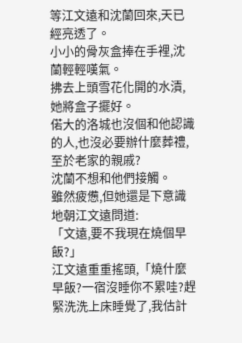等江文遠和沈蘭回來,天已經亮透了。
小小的骨灰盒捧在手裡,沈蘭輕輕嘆氣。
拂去上頭雪花化開的水漬,她將盒子擺好。
偌大的洛城也沒個和他認識的人,也沒必要辦什麼葬禮,至於老家的親戚?
沈蘭不想和他們接觸。
雖然疲憊,但她還是下意識地朝江文遠問道:
「文遠,要不我現在燒個早飯?」
江文遠重重搖頭,「燒什麼早飯?一宿沒睡你不累哇?趕緊洗洗上床睡覺了,我估計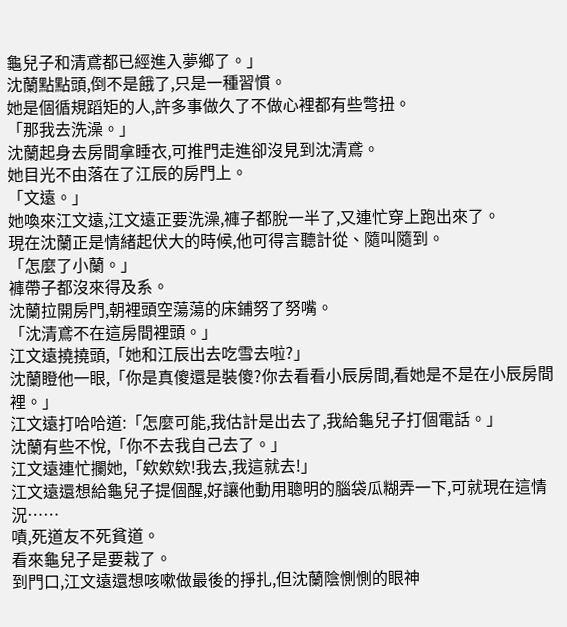龜兒子和清鳶都已經進入夢鄉了。」
沈蘭點點頭,倒不是餓了,只是一種習慣。
她是個循規蹈矩的人,許多事做久了不做心裡都有些彆扭。
「那我去洗澡。」
沈蘭起身去房間拿睡衣,可推門走進卻沒見到沈清鳶。
她目光不由落在了江辰的房門上。
「文遠。」
她喚來江文遠,江文遠正要洗澡,褲子都脫一半了,又連忙穿上跑出來了。
現在沈蘭正是情緒起伏大的時候,他可得言聽計從、隨叫隨到。
「怎麼了小蘭。」
褲帶子都沒來得及系。
沈蘭拉開房門,朝裡頭空蕩蕩的床鋪努了努嘴。
「沈清鳶不在這房間裡頭。」
江文遠撓撓頭,「她和江辰出去吃雪去啦?」
沈蘭瞪他一眼,「你是真傻還是裝傻?你去看看小辰房間,看她是不是在小辰房間裡。」
江文遠打哈哈道:「怎麼可能,我估計是出去了,我給龜兒子打個電話。」
沈蘭有些不悅,「你不去我自己去了。」
江文遠連忙攔她,「欸欸欸!我去,我這就去!」
江文遠還想給龜兒子提個醒,好讓他動用聰明的腦袋瓜糊弄一下,可就現在這情況……
嘖,死道友不死貧道。
看來龜兒子是要栽了。
到門口,江文遠還想咳嗽做最後的掙扎,但沈蘭陰惻惻的眼神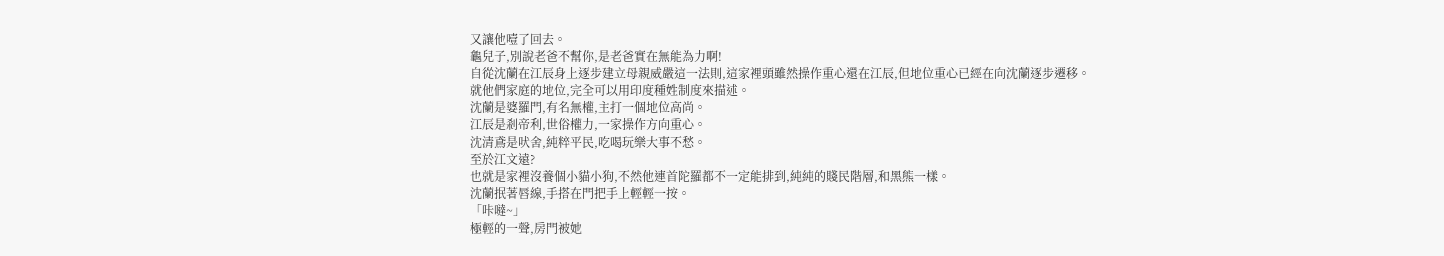又讓他噎了回去。
龜兒子,別說老爸不幫你,是老爸實在無能為力啊!
自從沈蘭在江辰身上逐步建立母親威嚴這一法則,這家裡頭雖然操作重心還在江辰,但地位重心已經在向沈蘭逐步遷移。
就他們家庭的地位,完全可以用印度種姓制度來描述。
沈蘭是婆羅門,有名無權,主打一個地位高尚。
江辰是剎帝利,世俗權力,一家操作方向重心。
沈清鳶是吠舍,純粹平民,吃喝玩樂大事不愁。
至於江文遠?
也就是家裡沒養個小貓小狗,不然他連首陀羅都不一定能排到,純純的賤民階層,和黑熊一樣。
沈蘭抿著唇線,手搭在門把手上輕輕一按。
「咔噠~」
極輕的一聲,房門被她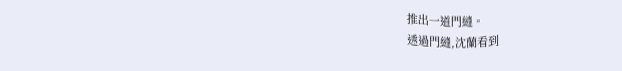推出一道門縫。
透過門縫,沈蘭看到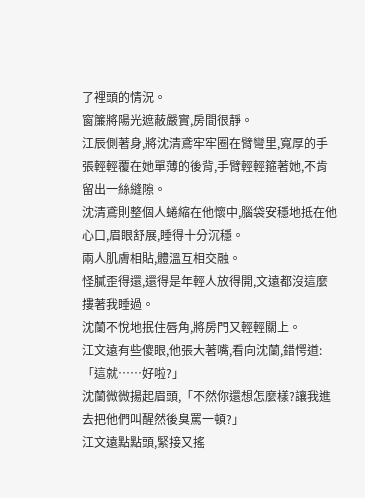了裡頭的情況。
窗簾將陽光遮蔽嚴實,房間很靜。
江辰側著身,將沈清鳶牢牢圈在臂彎里,寬厚的手張輕輕覆在她單薄的後背,手臂輕輕箍著她,不肯留出一絲縫隙。
沈清鳶則整個人蜷縮在他懷中,腦袋安穩地抵在他心口,眉眼舒展,睡得十分沉穩。
兩人肌膚相貼,體溫互相交融。
怪膩歪得還,還得是年輕人放得開,文遠都沒這麼摟著我睡過。
沈蘭不悅地抿住唇角,將房門又輕輕關上。
江文遠有些傻眼,他張大著嘴,看向沈蘭,錯愕道:
「這就……好啦?」
沈蘭微微揚起眉頭,「不然你還想怎麼樣?讓我進去把他們叫醒然後臭罵一頓?」
江文遠點點頭,緊接又搖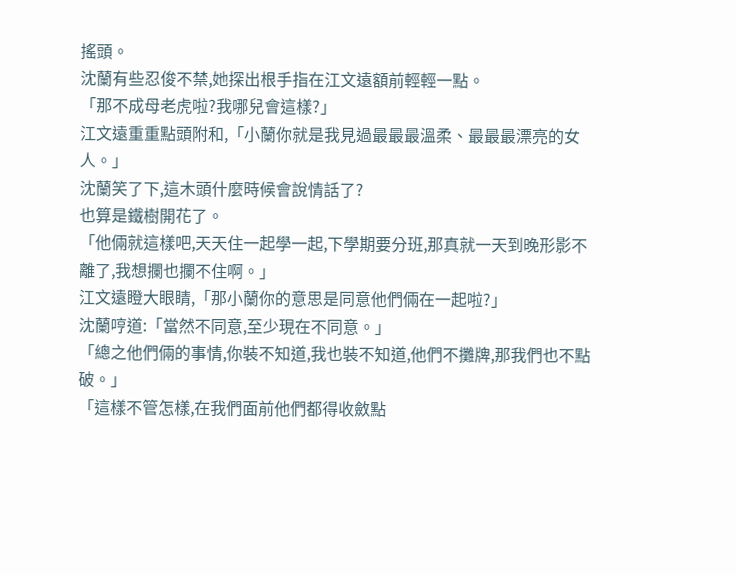搖頭。
沈蘭有些忍俊不禁,她探出根手指在江文遠額前輕輕一點。
「那不成母老虎啦?我哪兒會這樣?」
江文遠重重點頭附和,「小蘭你就是我見過最最最溫柔、最最最漂亮的女人。」
沈蘭笑了下,這木頭什麼時候會說情話了?
也算是鐵樹開花了。
「他倆就這樣吧,天天住一起學一起,下學期要分班,那真就一天到晚形影不離了,我想攔也攔不住啊。」
江文遠瞪大眼睛,「那小蘭你的意思是同意他們倆在一起啦?」
沈蘭哼道:「當然不同意,至少現在不同意。」
「總之他們倆的事情,你裝不知道,我也裝不知道,他們不攤牌,那我們也不點破。」
「這樣不管怎樣,在我們面前他們都得收斂點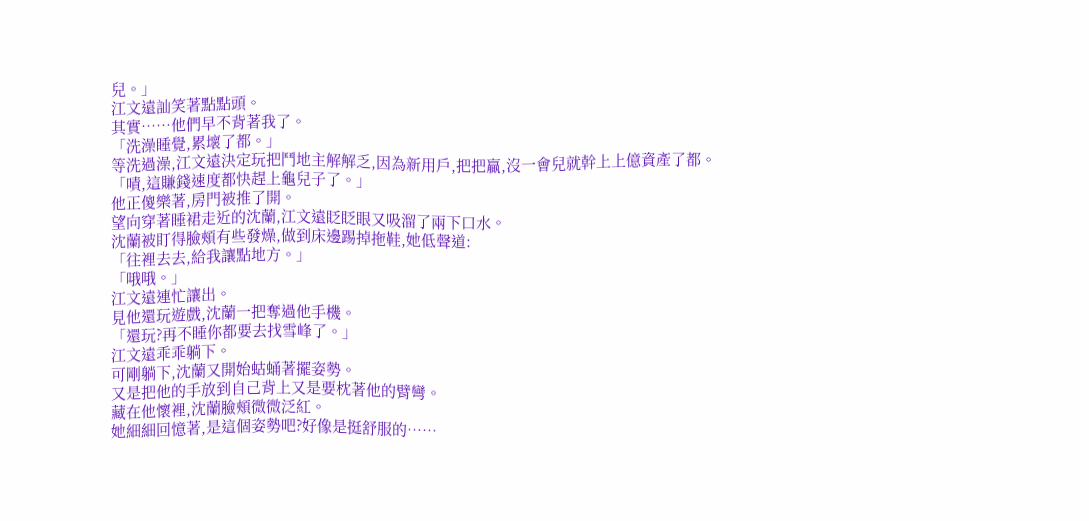兒。」
江文遠訕笑著點點頭。
其實……他們早不背著我了。
「洗澡睡覺,累壞了都。」
等洗過澡,江文遠決定玩把鬥地主解解乏,因為新用戶,把把贏,沒一會兒就幹上上億資產了都。
「嘖,這賺錢速度都快趕上龜兒子了。」
他正傻樂著,房門被推了開。
望向穿著睡裙走近的沈蘭,江文遠眨眨眼又吸溜了兩下口水。
沈蘭被盯得臉頰有些發燥,做到床邊踢掉拖鞋,她低聲道:
「往裡去去,給我讓點地方。」
「哦哦。」
江文遠連忙讓出。
見他還玩遊戲,沈蘭一把奪過他手機。
「還玩?再不睡你都要去找雪峰了。」
江文遠乖乖躺下。
可剛躺下,沈蘭又開始蛄蛹著擺姿勢。
又是把他的手放到自己背上又是要枕著他的臂彎。
藏在他懷裡,沈蘭臉頰微微泛紅。
她細細回憶著,是這個姿勢吧?好像是挺舒服的……